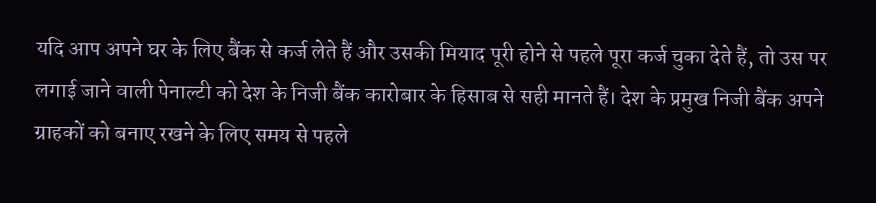यदि आप अपने घर के लिए बैंक से कर्ज लेते हैं और उसकी मियाद पूरी होने से पहले पूरा कर्ज चुका देते हैं, तो उस पर लगाई जाने वाली पेनाल्टी को देश के निजी बैंक कारोबार के हिसाब से सही मानते हैं। देश के प्रमुख निजी बैंक अपने ग्राहकों को बनाए रखने के लिए समय से पहले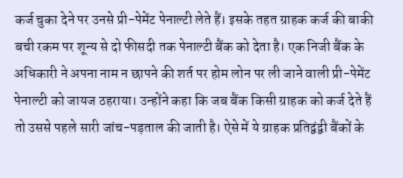कर्ज चुका देने पर उनसे प्री-पेमेंट पेनाल्टी लेते हैं। इसके तहत ग्राहक कर्ज की बाकी बची रकम पर शून्य से दो फीसदी तक पेनाल्टी बैंक को देता है। एक निजी बैंक के अधिकारी ने अपना नाम न छापने की शर्त पर होम लोन पर ली जाने वाली प्री-पेमेंट पेनाल्टी को जायज ठहराया। उन्होंने कहा कि जब बैंक किसी ग्राहक को कर्ज देते हैं तो उससे पहले सारी जांच-पड़ताल की जाती है। ऐसे में ये ग्राहक प्रतिद्वंद्वी बैंकों के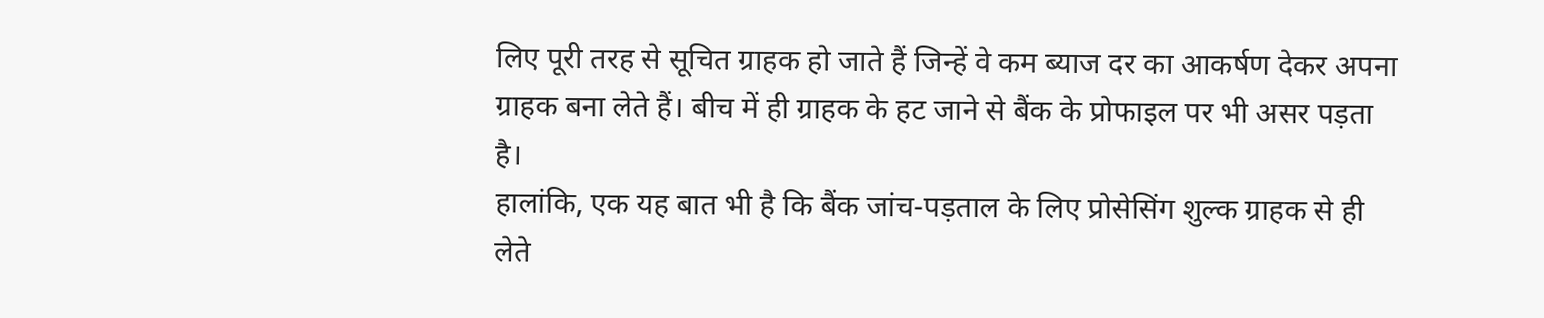लिए पूरी तरह से सूचित ग्राहक हो जाते हैं जिन्हें वे कम ब्याज दर का आकर्षण देकर अपना ग्राहक बना लेते हैं। बीच में ही ग्राहक के हट जाने से बैंक के प्रोफाइल पर भी असर पड़ता है।
हालांकि, एक यह बात भी है कि बैंक जांच-पड़ताल के लिए प्रोसेसिंग शुल्क ग्राहक से ही लेते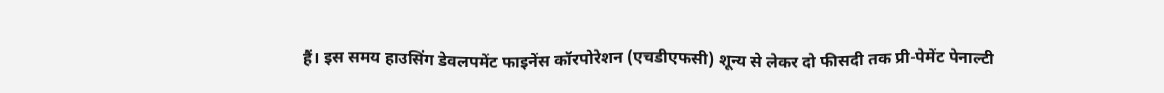हैं। इस समय हाउसिंग डेवलपमेंट फाइनेंस कॉरपोरेशन (एचडीएफसी) शून्य से लेकर दो फीसदी तक प्री-पेमेंट पेनाल्टी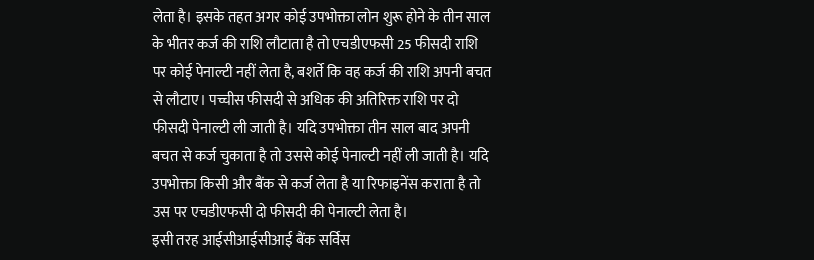लेता है। इसके तहत अगर कोई उपभोक्ता लोन शुरू होने के तीन साल के भीतर कर्ज की राशि लौटाता है तो एचडीएफसी 25 फीसदी राशि पर कोई पेनाल्टी नहीं लेता है, बशर्ते कि वह कर्ज की राशि अपनी बचत से लौटाए। पच्चीस फीसदी से अधिक की अतिरिक्त राशि पर दो फीसदी पेनाल्टी ली जाती है। यदि उपभोक्ता तीन साल बाद अपनी बचत से कर्ज चुकाता है तो उससे कोई पेनाल्टी नहीं ली जाती है। यदि उपभोक्ता किसी और बैंक से कर्ज लेता है या रिफाइनेंस कराता है तो उस पर एचडीएफसी दो फीसदी की पेनाल्टी लेता है।
इसी तरह आईसीआईसीआई बैंक सर्विस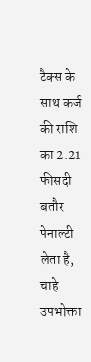टैक्स के साथ कर्ज की राशि का 2.21 फीसदी बतौर पेनाल्टी लेता है, चाहे उपभोक्ता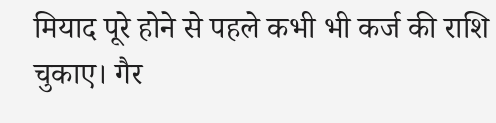मियाद पूरे होने से पहले कभी भी कर्ज की राशि चुकाए। गैर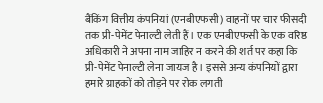बैंकिंग वित्तीय कंपनियां (एनबीएफसी) वाहनों पर चार फीसदी तक प्री-पेमेंट पेनाल्टी लेती हैं। एक एनबीएफसी के एक वरिष्ठ अधिकारी ने अपना नाम जाहिर न करने की शर्त पर कहा कि प्री-पेमेंट पेनाल्टी लेना जायज है। इससे अन्य कंपनियों द्वारा हमारे ग्राहकों को तोड़ने पर रोक लगती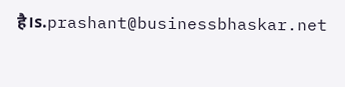है।s.prashant@businessbhaskar.net